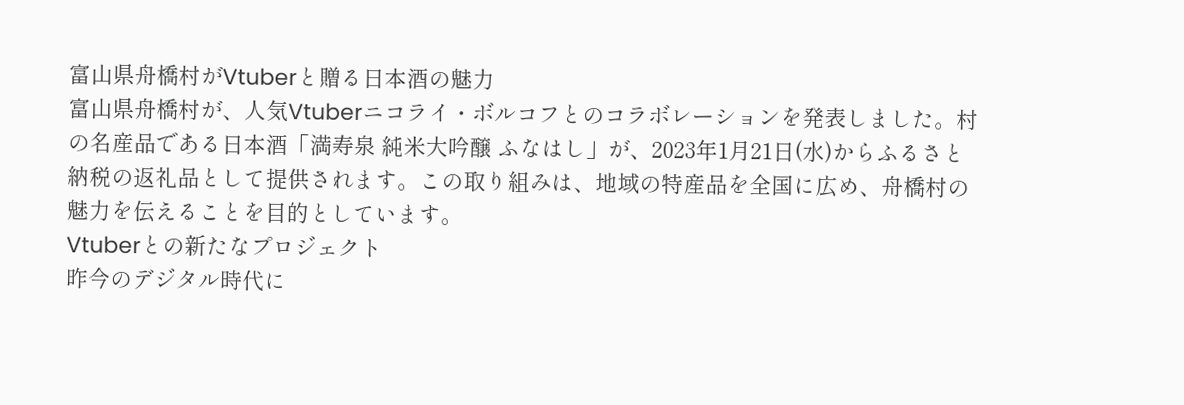富山県舟橋村がVtuberと贈る日本酒の魅力
富山県舟橋村が、人気Vtuberニコライ・ボルコフとのコラボレーションを発表しました。村の名産品である日本酒「満寿泉 純米大吟醸 ふなはし」が、2023年1月21日(水)からふるさと納税の返礼品として提供されます。この取り組みは、地域の特産品を全国に広め、舟橋村の魅力を伝えることを目的としています。
Vtuberとの新たなプロジェクト
昨今のデジタル時代に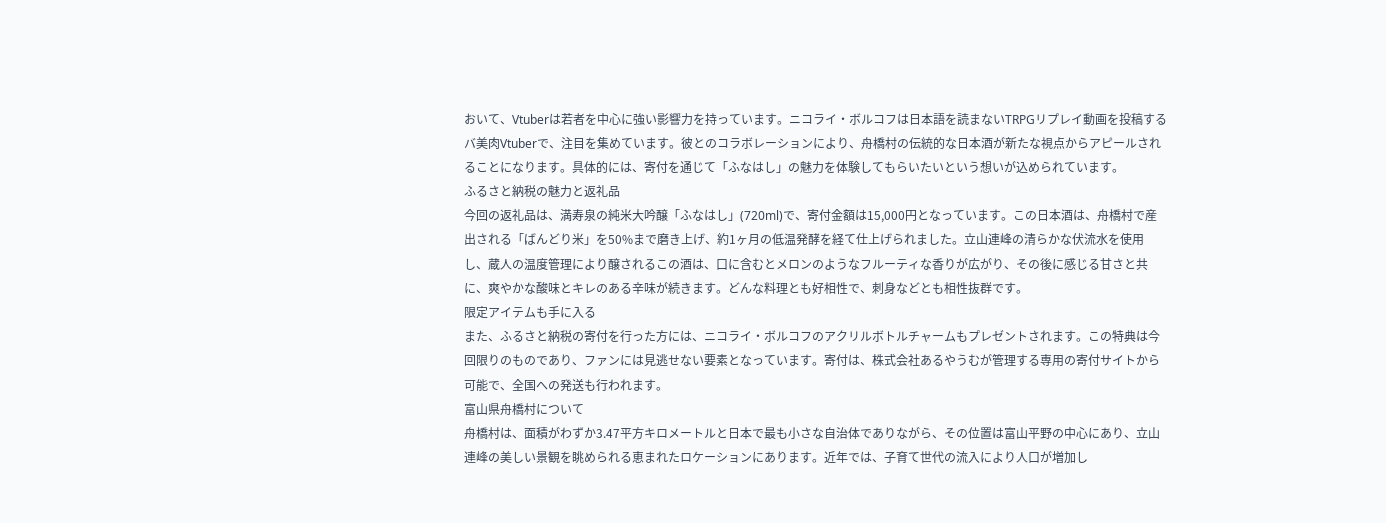おいて、Vtuberは若者を中心に強い影響力を持っています。ニコライ・ボルコフは日本語を読まないTRPGリプレイ動画を投稿するバ美肉Vtuberで、注目を集めています。彼とのコラボレーションにより、舟橋村の伝統的な日本酒が新たな視点からアピールされることになります。具体的には、寄付を通じて「ふなはし」の魅力を体験してもらいたいという想いが込められています。
ふるさと納税の魅力と返礼品
今回の返礼品は、満寿泉の純米大吟醸「ふなはし」(720ml)で、寄付金額は15,000円となっています。この日本酒は、舟橋村で産出される「ばんどり米」を50%まで磨き上げ、約1ヶ月の低温発酵を経て仕上げられました。立山連峰の清らかな伏流水を使用し、蔵人の温度管理により醸されるこの酒は、口に含むとメロンのようなフルーティな香りが広がり、その後に感じる甘さと共に、爽やかな酸味とキレのある辛味が続きます。どんな料理とも好相性で、刺身などとも相性抜群です。
限定アイテムも手に入る
また、ふるさと納税の寄付を行った方には、ニコライ・ボルコフのアクリルボトルチャームもプレゼントされます。この特典は今回限りのものであり、ファンには見逃せない要素となっています。寄付は、株式会社あるやうむが管理する専用の寄付サイトから可能で、全国への発送も行われます。
富山県舟橋村について
舟橋村は、面積がわずか3.47平方キロメートルと日本で最も小さな自治体でありながら、その位置は富山平野の中心にあり、立山連峰の美しい景観を眺められる恵まれたロケーションにあります。近年では、子育て世代の流入により人口が増加し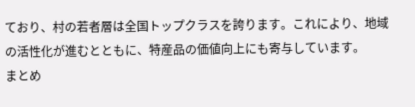ており、村の若者層は全国トップクラスを誇ります。これにより、地域の活性化が進むとともに、特産品の価値向上にも寄与しています。
まとめ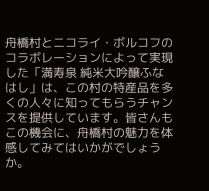舟橋村とニコライ・ボルコフのコラボレーションによって実現した「満寿泉 純米大吟醸ふなはし」は、この村の特産品を多くの人々に知ってもらうチャンスを提供しています。皆さんもこの機会に、舟橋村の魅力を体感してみてはいかがでしょうか。